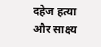दहेज हत्या और साक्ष्य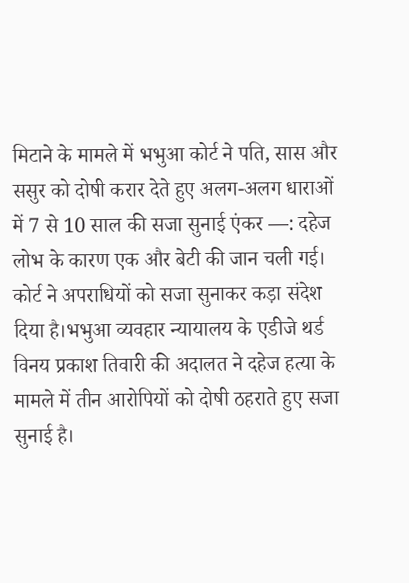मिटाने के मामले में भभुआ कोर्ट ने पति, सास और ससुर को दोषी करार देते हुए अलग-अलग धाराओं में 7 से 10 साल की सजा सुनाई एंकर —: दहेज लोभ के कारण एक और बेटी की जान चली गई। कोर्ट ने अपराधियों को सजा सुनाकर कड़ा संदेश दिया है।भभुआ व्यवहार न्यायालय के एडीजे थर्ड विनय प्रकाश तिवारी की अदालत ने दहेज हत्या के मामले में तीन आरोपियों को दोषी ठहराते हुए सजा सुनाई है।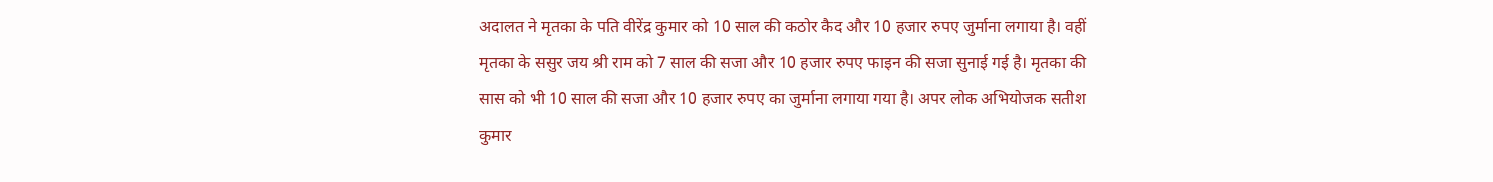अदालत ने मृतका के पति वीरेंद्र कुमार को 10 साल की कठोर कैद और 10 हजार रुपए जुर्माना लगाया है। वहीं मृतका के ससुर जय श्री राम को 7 साल की सजा और 10 हजार रुपए फाइन की सजा सुनाई गई है। मृतका की सास को भी 10 साल की सजा और 10 हजार रुपए का जुर्माना लगाया गया है। अपर लोक अभियोजक सतीश कुमार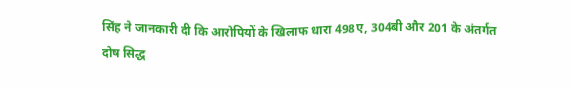सिंह ने जानकारी दी कि आरोपियों के खिलाफ धारा 498ए, 304बी और 201 के अंतर्गत दोष सिद्ध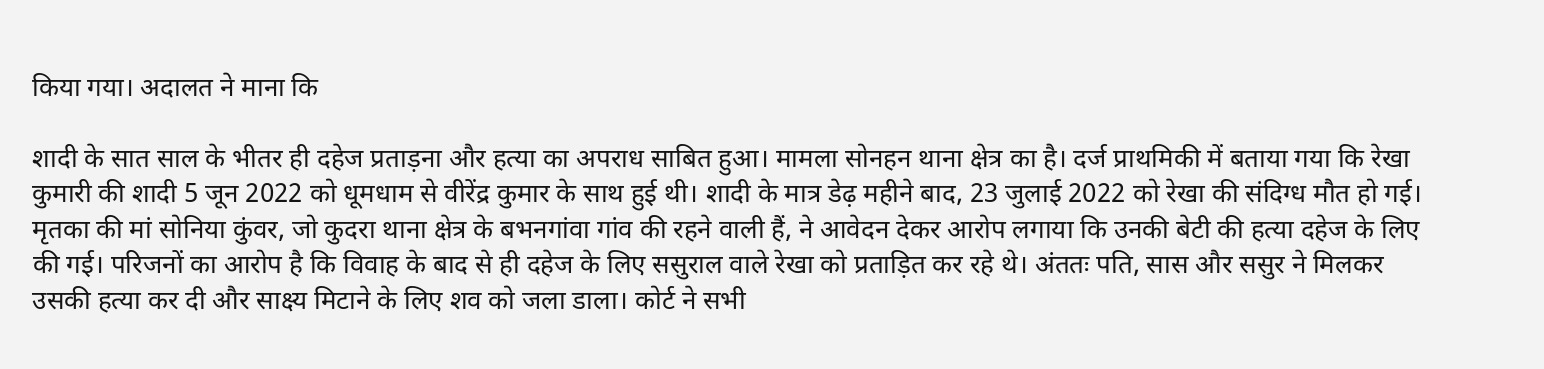किया गया। अदालत ने माना कि

शादी के सात साल के भीतर ही दहेज प्रताड़ना और हत्या का अपराध साबित हुआ। मामला सोनहन थाना क्षेत्र का है। दर्ज प्राथमिकी में बताया गया कि रेखा कुमारी की शादी 5 जून 2022 को धूमधाम से वीरेंद्र कुमार के साथ हुई थी। शादी के मात्र डेढ़ महीने बाद, 23 जुलाई 2022 को रेखा की संदिग्ध मौत हो गई। मृतका की मां सोनिया कुंवर, जो कुदरा थाना क्षेत्र के बभनगांवा गांव की रहने वाली हैं, ने आवेदन देकर आरोप लगाया कि उनकी बेटी की हत्या दहेज के लिए की गई। परिजनों का आरोप है कि विवाह के बाद से ही दहेज के लिए ससुराल वाले रेखा को प्रताड़ित कर रहे थे। अंततः पति, सास और ससुर ने मिलकर उसकी हत्या कर दी और साक्ष्य मिटाने के लिए शव को जला डाला। कोर्ट ने सभी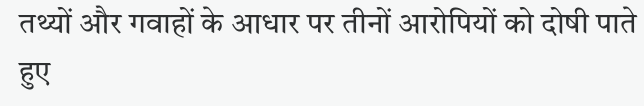तथ्यों और गवाहों के आधार पर तीनों आरोपियों को दोषी पाते हुए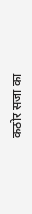कठोर सजा का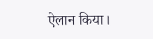ऐलान किया।